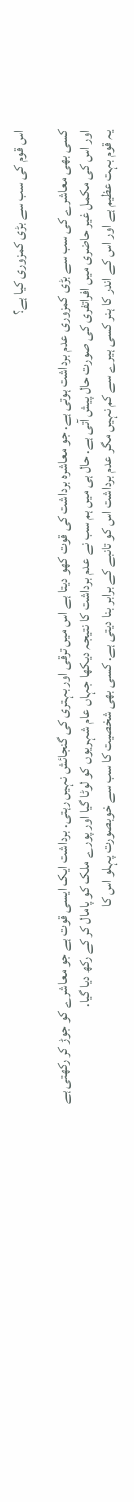اس قوم کی سب سے بڑی کمزوری کیا ہے؟

کسی بھی معاشرے کی سب سے بڑی کمزوری عدم برداشت ہوتی ہے. جو معاشرہ برداشت کی قوت کھو دیتا ہے اس میں ترقی اور بہتری کی گنجائش نہیں رہتی. برداشت ایک ایسی قوت ہے جو معاشرے کو جوڑ کر رکھتی ہے اور اس کی مکمل غیر حاضری میں افراتفری کی صورت حال پیش آتی ہے. حال ہی میں ہم سب نے عدم برداشت کا نتیجہ دیکھا جہاں عام شہریوں کو لوٹا گیا اور پورے ملک کو پامال کر کے رکھ دیا گیا.
یہ قوم بہت عظیم ہے اور اس کے اندر کا ہنر کسی ہیرے سے کم نہیں مگر عدم برداشت اس کو تانبے کے برابر بنا دیتی ہے. کسی بھی شخصیت کا سب سے خوبصورت پہلو اس کا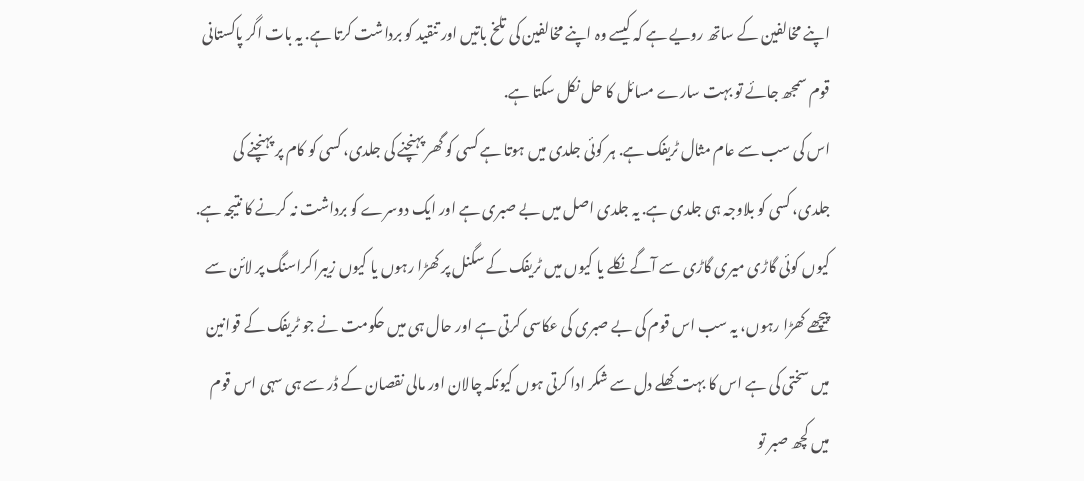اپنے مخالفین کے ساتھ رویے ہے کہ کیسے وہ اپنے مخالفین کی تلخ باتیں اور تنقید کو برداشت کرتا ہے. یہ بات اگر پاکستانی قوم سمجھ جائے تو بہت سارے مسائل کا حل نکل سکتا ہے.
اس کی سب سے عام مثال ٹریفک ہے. ہر کوئی جلدی میں ہوتا ہے کسی کو گھر پہنچنے کی جلدی، کسی کو کام پر پہنچنے کی جلدی، کسی کو بلاوجہ ہی جلدی ہے. یہ جلدی اصل میں بے صبری ہے اور ایک دوسرے کو برداشت نہ کرنے کا نتیجہ ہے. کیوں کوئی گاڑی میری گاڑی سے آگے نکلے یا کیوں میں ٹریفک کے سگنل پر کھڑا رہوں یا کیوں زیبراکراسنگ پر لائن سے پیچھے کھڑا رہوں، یہ سب اس قوم کی بے صبری کی عکاسی کرتی ہے اور حال ہی میں حکومت نے جو ٹریفک کے قوانین میں سختی کی ہے اس کا بہت کھلے دل سے شکر ادا کرتی ہوں کیونکہ چالان اور مالی نقصان کے ڈر سے ہی سہی اس قوم میں کچھ صبر تو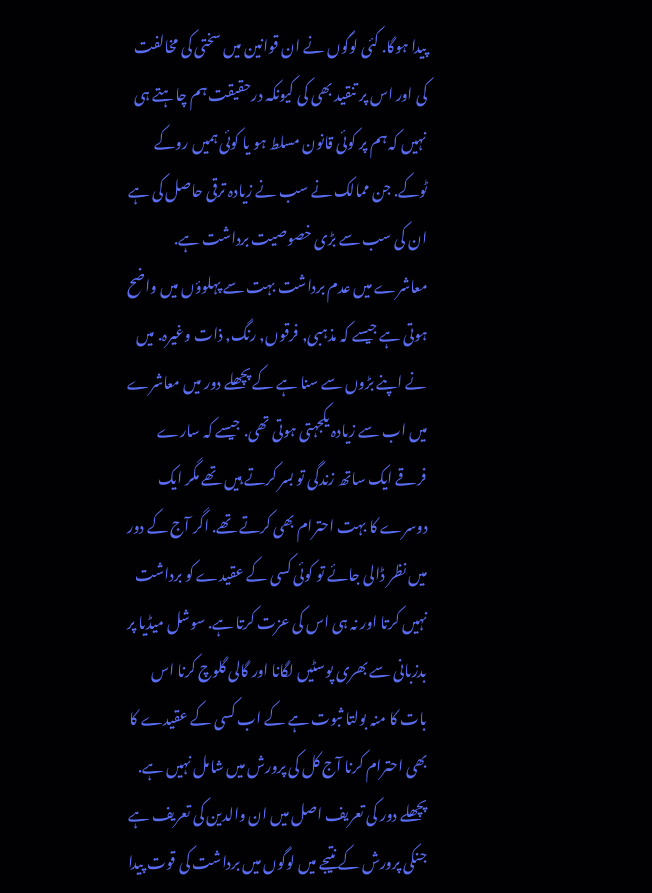پیدا ہوگا. کئی لوگوں نے ان قوانین میں سختی کی مخالفت کی اور اس پر تنقید بھی کی کیونکہ درحقیقت ہم چاہتے ہی نہیں کہ ہم پر کوئی قانون مسلط ہو یا کوئی ہمیں روکے ٹوکے. جن ممالک نے سب نے زیادہ ترقی حاصل کی ہے ان کی سب سے بڑی خصوصیت برداشت ہے.
معاشرے میں عدم برداشت بہت سے پہلوؤں میں واضح ہوتی ہے جیسے کہ مذہبی, فرقوں, رنگ, ذات وغیرہ. میں نے اپنے بڑوں سے سنا ہے کے پچھلے دور میں معاشرے میں اب سے زیادہ یکجہتی ہوتی تھی. جیسے کہ سارے فرقے ایک ساتھ زندگی تو بسر کرتے ہیں تھے مگر ایک دوسرے کا بہت احترام بھی کرتے تھے. اگر آج کے دور میں نظر ڈالی جائے تو کوئی کسی کے عقیدے کو برداشت نہیں کرتا اور نہ ہی اس کی عزت کرتا ہے. سوشل میڈیا پر بدزبانی سے بھری پوسٹیں لگانا اور گالی گلوچ کرنا اس بات کا منہ بولتا ثبوت ہے کے اب کسی کے عقیدے کا بھی احترام کرنا آج کل کی پرورش میں شامل نہیں ہے. پچھلے دور کی تعریف اصل میں ان والدین کی تعریف ہے جنکی پرورش کے نتیجے میں لوگوں میں برداشت کی قوت پیدا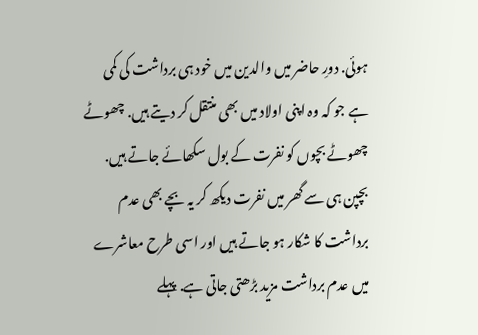ہوئی. دورِ حاضر میں والدین میں خود ہی برداشت کی کمی ہے جو کہ وہ اپنی اولاد میں بھی منتقل کر دیتے ہیں. چھوٹے چھوٹے بچوں کو نفرت کے بول سکھائے جاتے ہیں. بچپن ہی سے گھر میں نفرت دیکھ کر یہ بچے بھی عدم برداشت کا شکار ہو جاتے ہیں اور اسی طرح معاشرے میں عدم برداشت مزید بڑھتی جاتی ہے. پہلے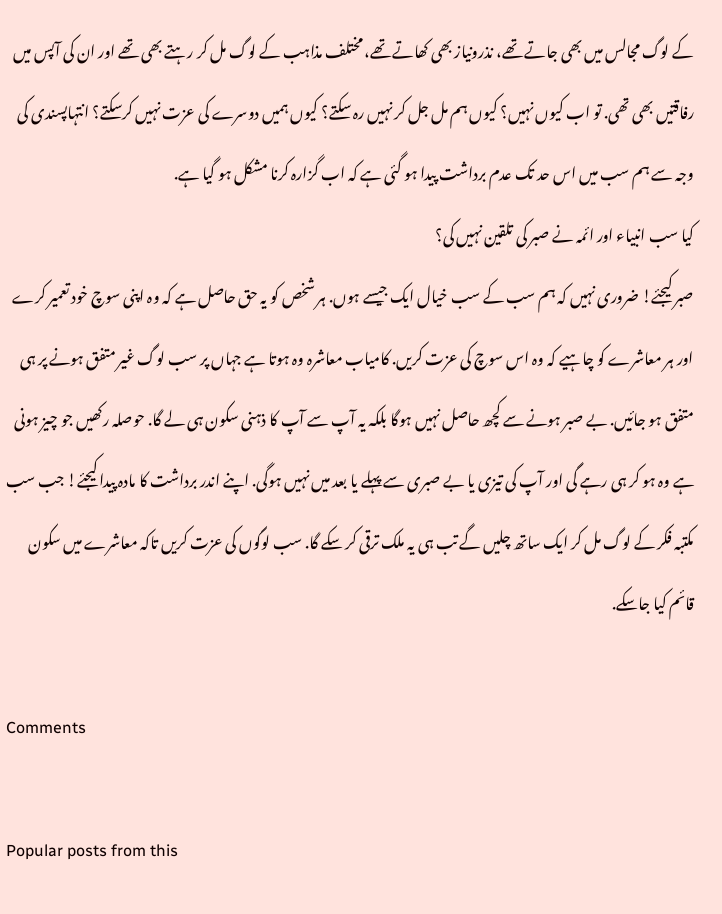کے لوگ مجالس میں بھی جاتے تھے، نذرونیاز بھی کھاتے تھے، مختلف مذاہب کے لوگ مل کر رہتے بھی تھے اور ان کی آپس میں رفاقتیں بھی تھی. تو اب کیوں نہیں؟ کیوں ہم مل جل کر نہیں رہ سکتے؟ کیوں ہمیں دوسرے کی عزت نہیں کرسکتے؟ انتہاپسندی کی وجہ سے ہم سب میں اس حد تک عدم برداشت پیدا ہو گئی ہے کہ اب گزارہ کرنا مشکل ہو گیا ہے.
کیا سب انبیاء اور ائمہ نے صبر کی تلقین نہیں کی؟
صبر کیجئے! ضروری نہیں کہ ہم سب کے سب خیال ایک جیسے ہوں. ہر شخص کو یہ حق حاصل ہے کہ وہ اپنی سوچ خود تعمیر کرے اور ہر معاشرے کو چاہیے کہ وہ اس سوچ کی عزت کریں. کامیاب معاشرہ وہ ہوتا ہے جہاں پر سب لوگ غیر متفق ہونے پر ہی متفق ہو جائیں. بے صبر ہونے سے کچھ حاصل نہیں ہوگا بلکہ یہ آپ سے آپ کا ذہنی سکون ہی لے گا. حوصلہ رکھیں جو چیز ہونی ہے وہ ہو کر ہی رہے گی اور آپ کی تیزی یا بے صبری سے پہلے یا بعد میں نہیں ہوگی. اپنے اندر برداشت کا مادہ پیدا کیجئے! جب سب مکتبہ فکر کے لوگ مل کر ایک ساتھ چلیں گے تب ہی یہ ملک ترقی کر سکے گا. سب لوگوں کی عزت کریں تاکہ معاشرے میں سکون قائم کیا جاسکے.

Comments

Popular posts from this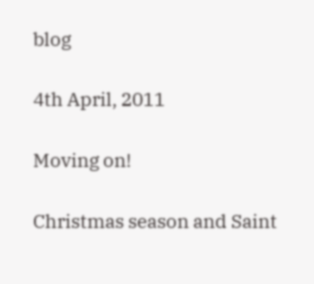blog

4th April, 2011

Moving on!

Christmas season and Saint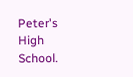Peter's High School.